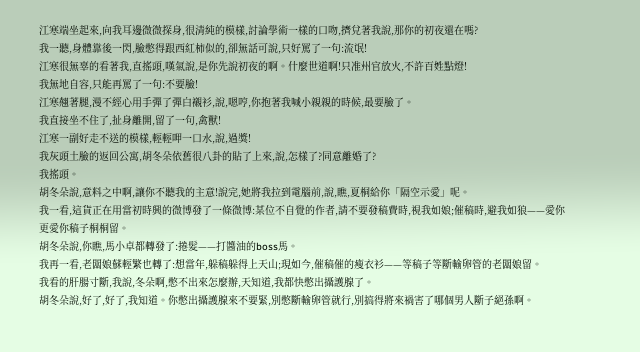江寒端坐起來,向我耳邊微微探身,很清純的模樣,討論學術一樣的口吻,擠兌著我說,那你的初夜還在嗎?
我一聽,身體靠後一閃,臉憋得跟西紅柿似的,卻無話可說,只好罵了一句:流氓!
江寒很無辜的看著我,直搖頭,嘆氣說,是你先說初夜的啊。什麼世道啊!只准州官放火,不許百姓點燈!
我無地自容,只能再罵了一句:不要臉!
江寒翹著腿,漫不經心用手彈了彈白襯衫,說,嗯哼,你抱著我喊小親親的時候,最要臉了。
我直接坐不住了,扯身離開,留了一句,禽獸!
江寒一副好走不送的模樣,輕輕呷一口水,說,過獎!
我灰頭土臉的返回公寓,胡冬朵依舊很八卦的貼了上來,說,怎樣了?同意離婚了?
我搖頭。
胡冬朵說,意料之中啊,讓你不聽我的主意!說完,她將我拉到電腦前,說,瞧,夏桐給你「隔空示愛」呢。
我一看,這貨正在用當初時興的微博發了一條微博:某位不自覺的作者,請不要發稿費時,視我如娘;催稿時,避我如狼——愛你更愛你稿子桐桐留。
胡冬朵說,你瞧,馬小卓都轉發了:捲髮——打醬油的boss馬。
我再一看,老闆娘蘇輕繁也轉了:想當年,躲稿躲得上天山;現如今,催稿催的瘦衣衫——等稿子等斷輸卵管的老闆娘留。
我看的肝腸寸斷,我說,冬朵啊,憋不出來怎麼辦,天知道,我都快憋出攝護腺了。
胡冬朵說,好了,好了,我知道。你憋出攝護腺來不要緊,別憋斷輸卵管就行,別搞得將來禍害了哪個男人斷子絕孫啊。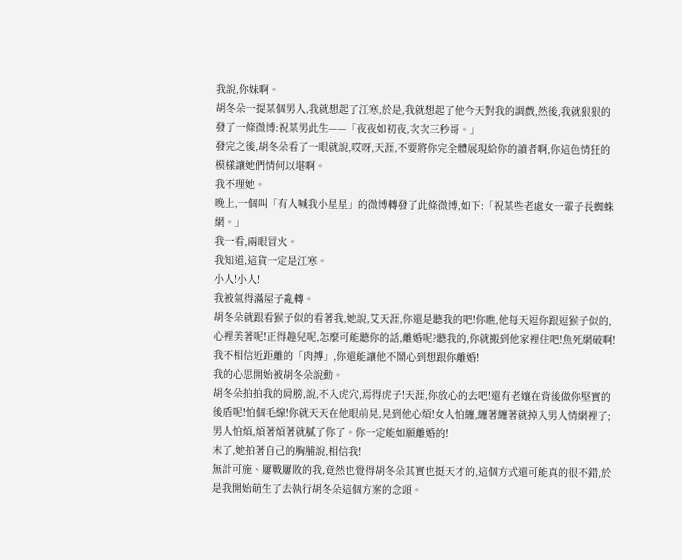我說,你妹啊。
胡冬朵一提某個男人,我就想起了江寒,於是,我就想起了他今天對我的調戲,然後,我就狠狠的發了一條微博:祝某男此生——「夜夜如初夜,次次三秒哥。」
發完之後,胡冬朵看了一眼就說,哎呀,天涯,不要將你完全體展現給你的讀者啊,你這色情狂的模樣讓她們情何以堪啊。
我不理她。
晚上,一個叫「有人喊我小星星」的微博轉發了此條微博,如下:「祝某些老處女一輩子長蜘蛛網。」
我一看,兩眼冒火。
我知道,這貨一定是江寒。
小人!小人!
我被氣得滿屋子亂轉。
胡冬朵就跟看猴子似的看著我,她說,艾天涯,你還是聽我的吧!你瞧,他每天逗你跟逗猴子似的,心裡美著呢!正得趣兒呢,怎麼可能聽你的話,離婚呢?聽我的,你就搬到他家裡住吧!魚死網破啊!我不相信近距離的「肉搏」,你還能讓他不鬧心到想跟你離婚!
我的心思開始被胡冬朵說動。
胡冬朵拍拍我的肩膀,說,不入虎穴,焉得虎子!天涯,你放心的去吧!還有老孃在背後做你堅實的後盾呢!怕個毛線!你就天天在他眼前晃,晃到他心煩!女人怕纏,纏著纏著就掉入男人情網裡了;男人怕煩,煩著煩著就膩了你了。你一定能如願離婚的!
末了,她拍著自己的胸脯說,相信我!
無計可施、屢戰屢敗的我,竟然也覺得胡冬朵其實也挺天才的,這個方式還可能真的很不錯,於是我開始萌生了去執行胡冬朵這個方案的念頭。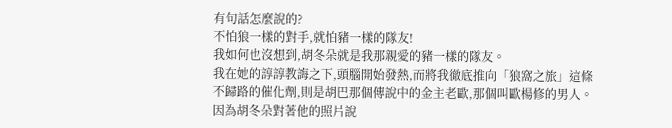有句話怎麼說的?
不怕狼一樣的對手,就怕豬一樣的隊友!
我如何也沒想到,胡冬朵就是我那親愛的豬一樣的隊友。
我在她的諄諄教誨之下,頭腦開始發熱,而將我徹底推向「狼窩之旅」這條不歸路的催化劑,則是胡巴那個傳說中的金主老歐,那個叫歐楊修的男人。
因為胡冬朵對著他的照片說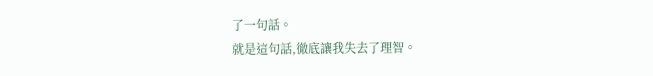了一句話。
就是這句話,徹底讓我失去了理智。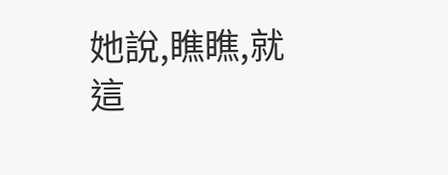她說,瞧瞧,就這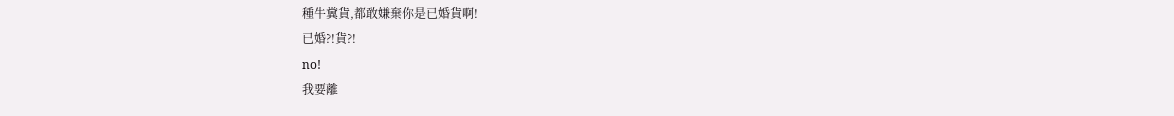種牛糞貨,都敢嫌棄你是已婚貨啊!
已婚?!貨?!
no!
我要離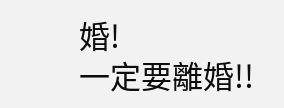婚!
一定要離婚!!